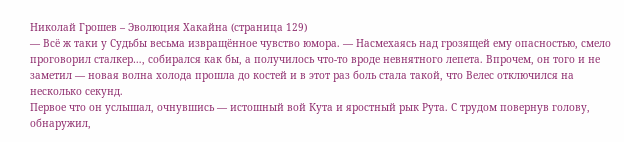Николай Грошев – Эволюция Хакайна (страница 129)
— Всё ж таки у Судьбы весьма извращённое чувство юмора. — Насмехаясь над грозящей ему опасностью, смело проговорил сталкер…, собирался как бы, а получилось что-то вроде невнятного лепета. Впрочем, он того и не заметил — новая волна холода прошла до костей и в этот раз боль стала такой, что Велес отключился на несколько секунд.
Первое что он услышал, очнувшись — истошный вой Кута и яростный рык Рута. С трудом повернув голову, обнаружил,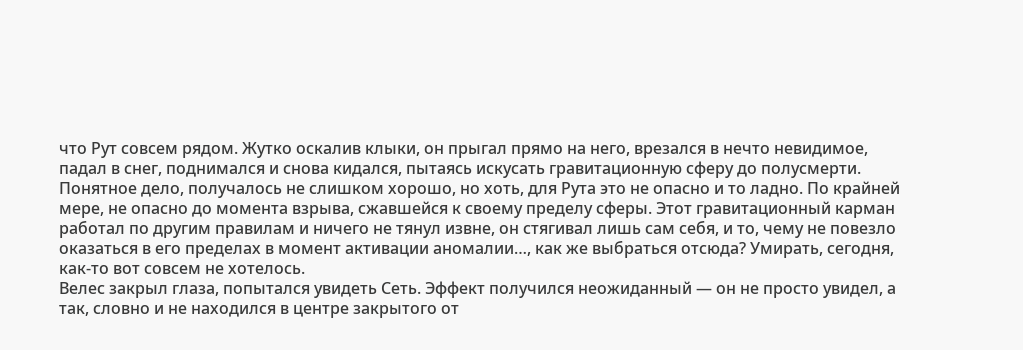что Рут совсем рядом. Жутко оскалив клыки, он прыгал прямо на него, врезался в нечто невидимое, падал в снег, поднимался и снова кидался, пытаясь искусать гравитационную сферу до полусмерти. Понятное дело, получалось не слишком хорошо, но хоть, для Рута это не опасно и то ладно. По крайней мере, не опасно до момента взрыва, сжавшейся к своему пределу сферы. Этот гравитационный карман работал по другим правилам и ничего не тянул извне, он стягивал лишь сам себя, и то, чему не повезло оказаться в его пределах в момент активации аномалии…, как же выбраться отсюда? Умирать, сегодня, как-то вот совсем не хотелось.
Велес закрыл глаза, попытался увидеть Сеть. Эффект получился неожиданный — он не просто увидел, а так, словно и не находился в центре закрытого от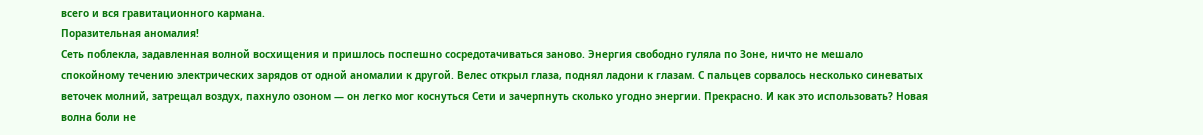всего и вся гравитационного кармана.
Поразительная аномалия!
Сеть поблекла, задавленная волной восхищения и пришлось поспешно сосредотачиваться заново. Энергия свободно гуляла по Зоне, ничто не мешало спокойному течению электрических зарядов от одной аномалии к другой. Велес открыл глаза, поднял ладони к глазам. С пальцев сорвалось несколько синеватых веточек молний, затрещал воздух, пахнуло озоном — он легко мог коснуться Сети и зачерпнуть сколько угодно энергии. Прекрасно. И как это использовать? Новая волна боли не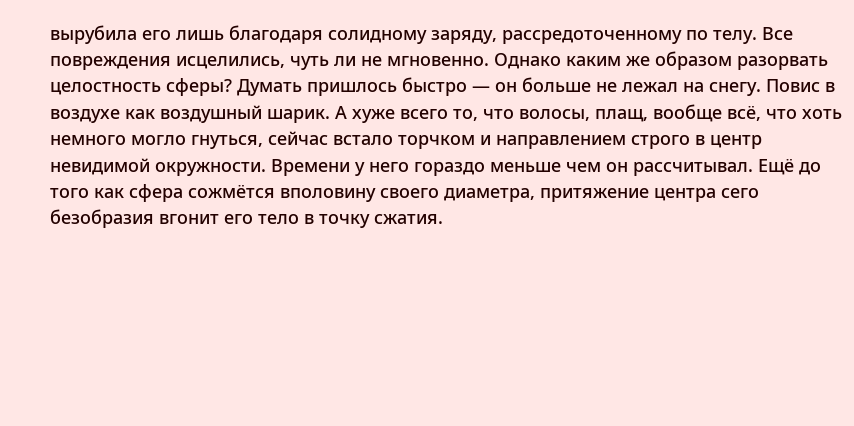вырубила его лишь благодаря солидному заряду, рассредоточенному по телу. Все повреждения исцелились, чуть ли не мгновенно. Однако каким же образом разорвать целостность сферы? Думать пришлось быстро — он больше не лежал на снегу. Повис в воздухе как воздушный шарик. А хуже всего то, что волосы, плащ, вообще всё, что хоть немного могло гнуться, сейчас встало торчком и направлением строго в центр невидимой окружности. Времени у него гораздо меньше чем он рассчитывал. Ещё до того как сфера сожмётся вполовину своего диаметра, притяжение центра сего безобразия вгонит его тело в точку сжатия.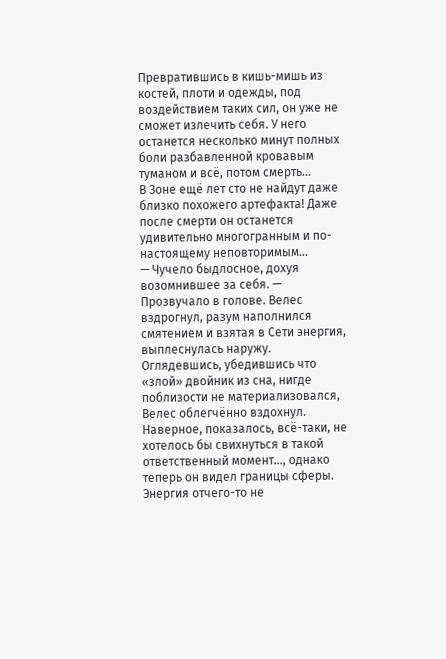Превратившись в кишь-мишь из костей, плоти и одежды, под воздействием таких сил, он уже не сможет излечить себя. У него останется несколько минут полных боли разбавленной кровавым туманом и всё, потом смерть…
В Зоне ещё лет сто не найдут даже близко похожего артефакта! Даже после смерти он останется удивительно многогранным и по-настоящему неповторимым…
— Чучело быдлосное, дохуя возомнившее за себя. — Прозвучало в голове. Велес вздрогнул, разум наполнился смятением и взятая в Сети энергия, выплеснулась наружу.
Оглядевшись, убедившись что «злой» двойник из сна, нигде поблизости не материализовался, Велес облегчённо вздохнул. Наверное, показалось, всё-таки, не хотелось бы свихнуться в такой ответственный момент…, однако теперь он видел границы сферы. Энергия отчего-то не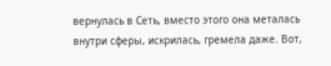вернулась в Сеть, вместо этого она металась внутри сферы, искрилась, гремела даже. Вот,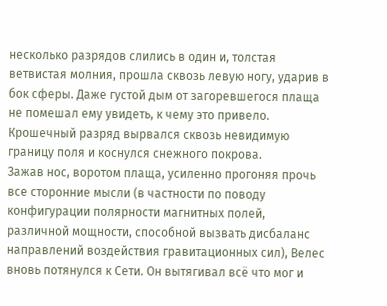несколько разрядов слились в один и, толстая ветвистая молния, прошла сквозь левую ногу, ударив в бок сферы. Даже густой дым от загоревшегося плаща не помешал ему увидеть, к чему это привело. Крошечный разряд вырвался сквозь невидимую границу поля и коснулся снежного покрова.
Зажав нос, воротом плаща, усиленно прогоняя прочь все сторонние мысли (в частности по поводу конфигурации полярности магнитных полей, различной мощности, способной вызвать дисбаланс направлений воздействия гравитационных сил), Велес вновь потянулся к Сети. Он вытягивал всё что мог и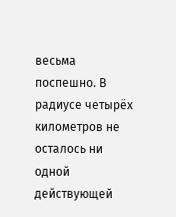весьма поспешно. В радиусе четырёх километров не осталось ни одной действующей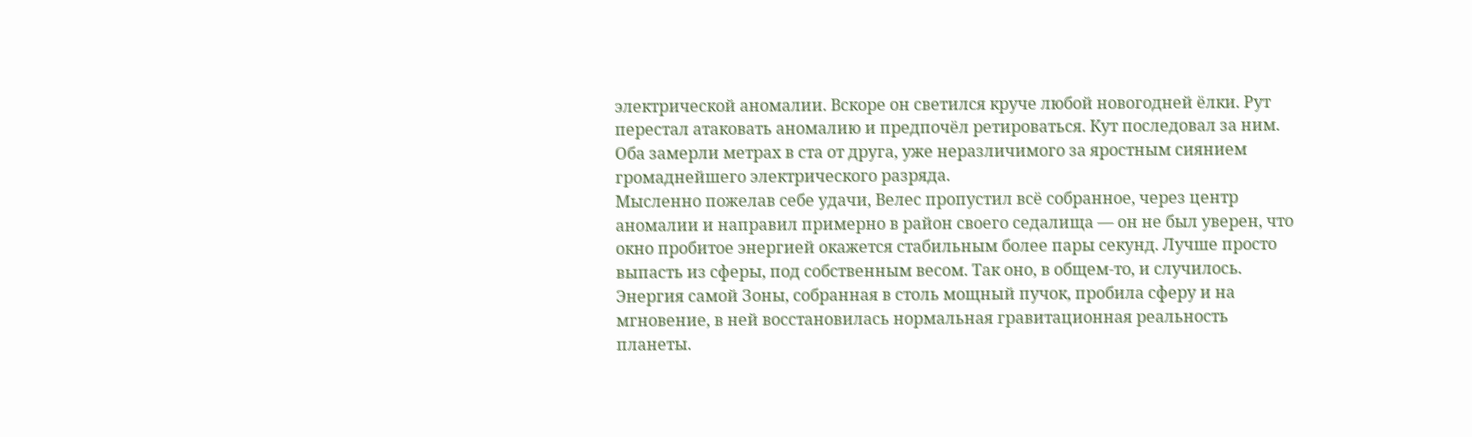электрической аномалии. Вскоре он светился круче любой новогодней ёлки. Рут перестал атаковать аномалию и предпочёл ретироваться. Кут последовал за ним. Оба замерли метрах в ста от друга, уже неразличимого за яростным сиянием громаднейшего электрического разряда.
Мысленно пожелав себе удачи, Велес пропустил всё собранное, через центр аномалии и направил примерно в район своего седалища — он не был уверен, что окно пробитое энергией окажется стабильным более пары секунд. Лучше просто выпасть из сферы, под собственным весом. Так оно, в общем-то, и случилось. Энергия самой Зоны, собранная в столь мощный пучок, пробила сферу и на мгновение, в ней восстановилась нормальная гравитационная реальность планеты.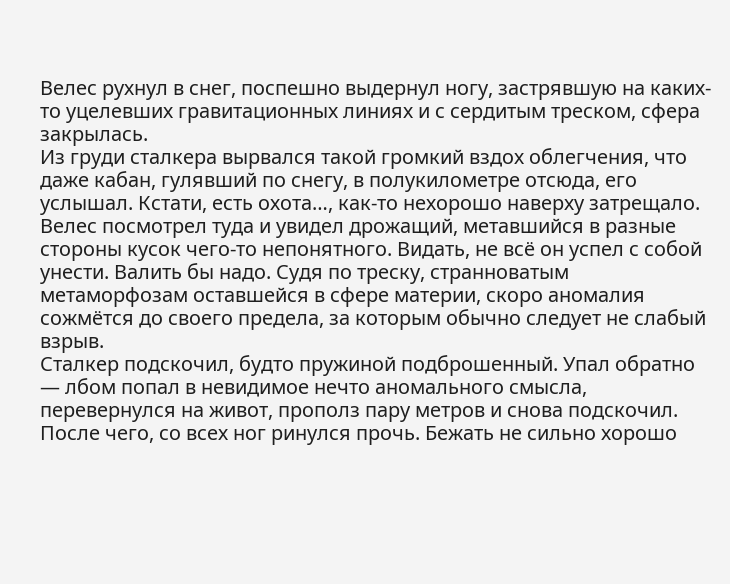Велес рухнул в снег, поспешно выдернул ногу, застрявшую на каких-то уцелевших гравитационных линиях и с сердитым треском, сфера закрылась.
Из груди сталкера вырвался такой громкий вздох облегчения, что даже кабан, гулявший по снегу, в полукилометре отсюда, его услышал. Кстати, есть охота…, как-то нехорошо наверху затрещало. Велес посмотрел туда и увидел дрожащий, метавшийся в разные стороны кусок чего-то непонятного. Видать, не всё он успел с собой унести. Валить бы надо. Судя по треску, странноватым метаморфозам оставшейся в сфере материи, скоро аномалия сожмётся до своего предела, за которым обычно следует не слабый взрыв.
Сталкер подскочил, будто пружиной подброшенный. Упал обратно — лбом попал в невидимое нечто аномального смысла, перевернулся на живот, прополз пару метров и снова подскочил. После чего, со всех ног ринулся прочь. Бежать не сильно хорошо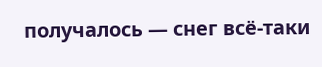получалось — снег всё-таки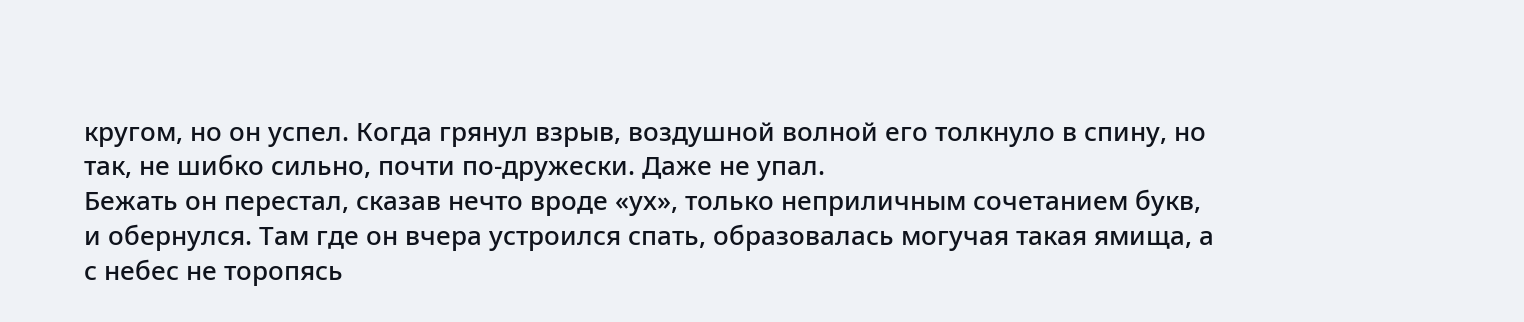кругом, но он успел. Когда грянул взрыв, воздушной волной его толкнуло в спину, но так, не шибко сильно, почти по-дружески. Даже не упал.
Бежать он перестал, сказав нечто вроде «ух», только неприличным сочетанием букв, и обернулся. Там где он вчера устроился спать, образовалась могучая такая ямища, а с небес не торопясь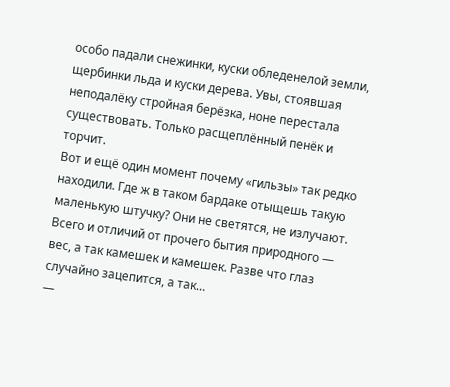особо падали снежинки, куски обледенелой земли, щербинки льда и куски дерева. Увы, стоявшая неподалёку стройная берёзка, ноне перестала существовать. Только расщеплённый пенёк и торчит.
Вот и ещё один момент почему «гильзы» так редко находили. Где ж в таком бардаке отыщешь такую маленькую штучку? Они не светятся, не излучают. Всего и отличий от прочего бытия природного — вес, а так камешек и камешек. Разве что глаз случайно зацепится, а так…
—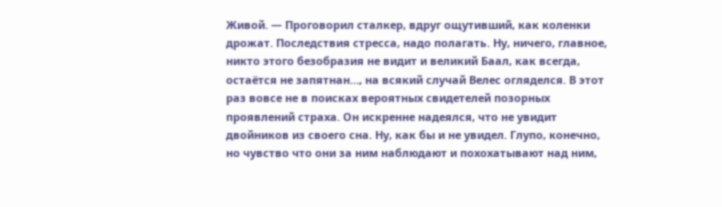Живой. — Проговорил сталкер, вдруг ощутивший, как коленки дрожат. Последствия стресса, надо полагать. Ну, ничего, главное, никто этого безобразия не видит и великий Баал, как всегда, остаётся не запятнан…, на всякий случай Велес огляделся. В этот раз вовсе не в поисках вероятных свидетелей позорных проявлений страха. Он искренне надеялся, что не увидит двойников из своего сна. Ну, как бы и не увидел. Глупо, конечно, но чувство что они за ним наблюдают и похохатывают над ним,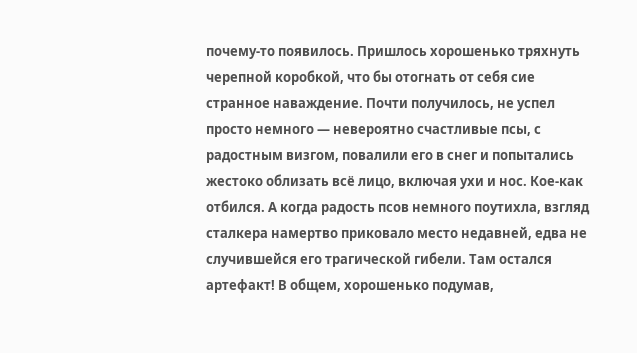почему-то появилось. Пришлось хорошенько тряхнуть черепной коробкой, что бы отогнать от себя сие странное наваждение. Почти получилось, не успел просто немного — невероятно счастливые псы, с радостным визгом, повалили его в снег и попытались жестоко облизать всё лицо, включая ухи и нос. Кое-как отбился. А когда радость псов немного поутихла, взгляд сталкера намертво приковало место недавней, едва не случившейся его трагической гибели. Там остался артефакт! В общем, хорошенько подумав,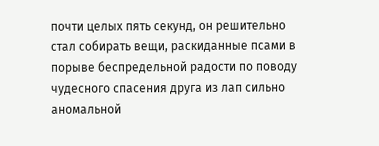почти целых пять секунд, он решительно стал собирать вещи, раскиданные псами в порыве беспредельной радости по поводу чудесного спасения друга из лап сильно аномальной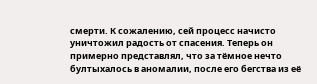смерти. К сожалению, сей процесс начисто уничтожил радость от спасения. Теперь он примерно представлял, что за тёмное нечто бултыхалось в аномалии, после его бегства из её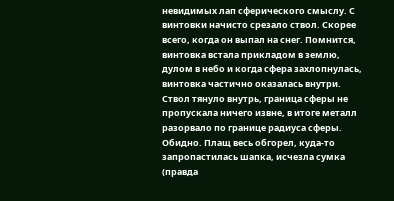невидимых лап сферического смыслу. С винтовки начисто срезало ствол. Скорее всего, когда он выпал на снег. Помнится, винтовка встала прикладом в землю, дулом в небо и когда сфера захлопнулась, винтовка частично оказалась внутри. Ствол тянуло внутрь, граница сферы не пропускала ничего извне, в итоге металл разорвало по границе радиуса сферы. Обидно. Плащ весь обгорел, куда-то запропастилась шапка, исчезла сумка (правда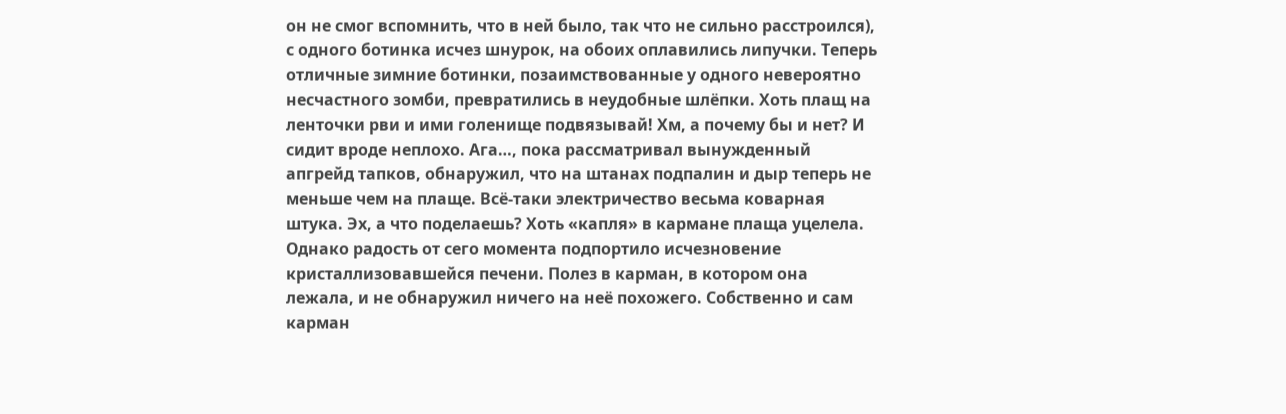он не смог вспомнить, что в ней было, так что не сильно расстроился), с одного ботинка исчез шнурок, на обоих оплавились липучки. Теперь отличные зимние ботинки, позаимствованные у одного невероятно несчастного зомби, превратились в неудобные шлёпки. Хоть плащ на ленточки рви и ими голенище подвязывай! Хм, а почему бы и нет? И сидит вроде неплохо. Ага…, пока рассматривал вынужденный апгрейд тапков, обнаружил, что на штанах подпалин и дыр теперь не меньше чем на плаще. Всё-таки электричество весьма коварная штука. Эх, а что поделаешь? Хоть «капля» в кармане плаща уцелела. Однако радость от сего момента подпортило исчезновение кристаллизовавшейся печени. Полез в карман, в котором она лежала, и не обнаружил ничего на неё похожего. Собственно и сам карман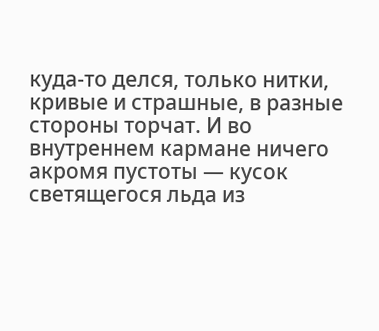куда-то делся, только нитки, кривые и страшные, в разные стороны торчат. И во внутреннем кармане ничего акромя пустоты — кусок светящегося льда из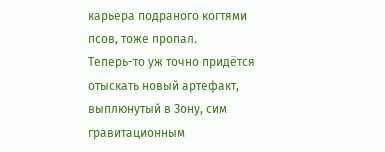карьера подраного когтями псов, тоже пропал.
Теперь-то уж точно придётся отыскать новый артефакт, выплюнутый в Зону, сим гравитационным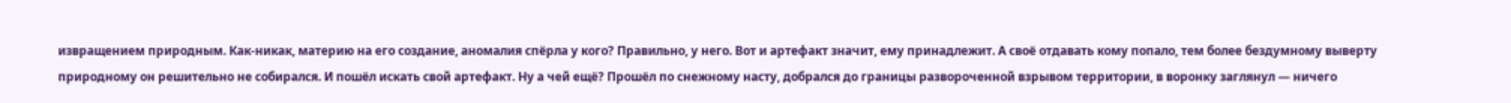извращением природным. Как-никак, материю на его создание, аномалия спёрла у кого? Правильно, у него. Вот и артефакт значит, ему принадлежит. А своё отдавать кому попало, тем более бездумному выверту природному он решительно не собирался. И пошёл искать свой артефакт. Ну а чей ещё? Прошёл по снежному насту, добрался до границы развороченной взрывом территории, в воронку заглянул — ничего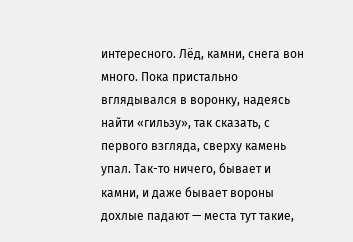интересного. Лёд, камни, снега вон много. Пока пристально вглядывался в воронку, надеясь найти «гильзу», так сказать, с первого взгляда, сверху камень упал. Так-то ничего, бывает и камни, и даже бывает вороны дохлые падают — места тут такие,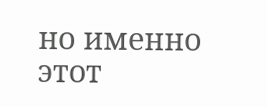но именно этот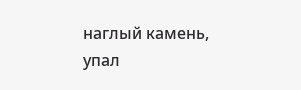наглый камень, упал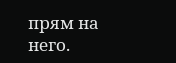прям на него.